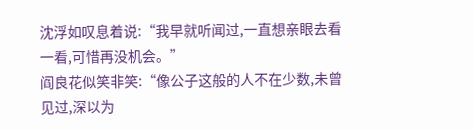沈浮如叹息着说:“我早就听闻过,一直想亲眼去看一看,可惜再没机会。”
阎良花似笑非笑:“像公子这般的人不在少数,未曾见过,深以为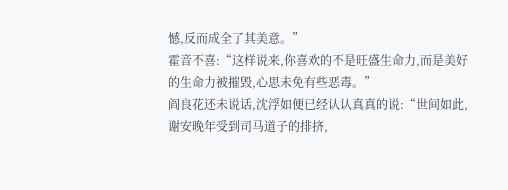憾,反而成全了其美意。”
霍音不喜:“这样说来,你喜欢的不是旺盛生命力,而是美好的生命力被摧毁,心思未免有些恶毒。”
阎良花还未说话,沈浮如便已经认认真真的说:“世间如此,谢安晚年受到司马道子的排挤,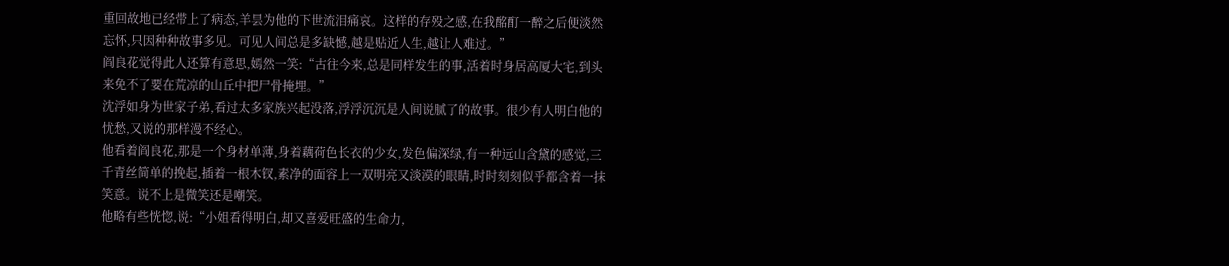重回故地已经带上了病态,羊昙为他的下世流泪痛哀。这样的存殁之感,在我酩酊一醉之后便淡然忘怀,只因种种故事多见。可见人间总是多缺憾,越是贴近人生,越让人难过。”
阎良花觉得此人还算有意思,嫣然一笑:“古往今来,总是同样发生的事,活着时身居高厦大宅,到头来免不了要在荒凉的山丘中把尸骨掩埋。”
沈浮如身为世家子弟,看过太多家族兴起没落,浮浮沉沉是人间说腻了的故事。很少有人明白他的忧愁,又说的那样漫不经心。
他看着阎良花,那是一个身材单薄,身着藕荷色长衣的少女,发色偏深绿,有一种远山含黛的感觉,三千青丝简单的挽起,插着一根木钗,素净的面容上一双明亮又淡漠的眼睛,时时刻刻似乎都含着一抹笑意。说不上是微笑还是嘲笑。
他略有些恍惚,说:“小姐看得明白,却又喜爱旺盛的生命力,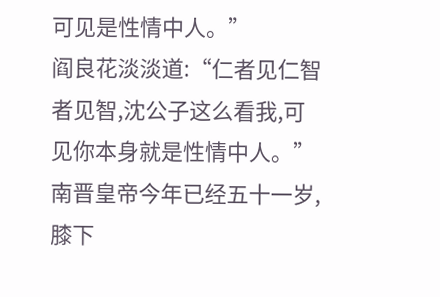可见是性情中人。”
阎良花淡淡道:“仁者见仁智者见智,沈公子这么看我,可见你本身就是性情中人。”
南晋皇帝今年已经五十一岁,膝下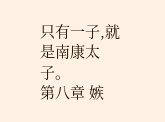只有一子,就是南康太子。
第八章 嫉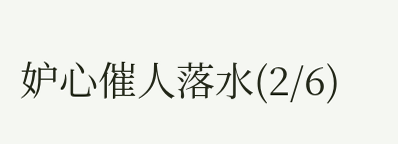妒心催人落水(2/6)